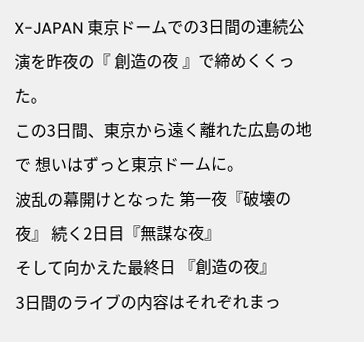X-JAPAN 東京ドームでの3日間の連続公演を昨夜の『 創造の夜 』で締めくくった。
この3日間、東京から遠く離れた広島の地で 想いはずっと東京ドームに。
波乱の幕開けとなった 第一夜『破壊の夜』 続く2日目『無謀な夜』
そして向かえた最終日 『創造の夜』
3日間のライブの内容はそれぞれまっ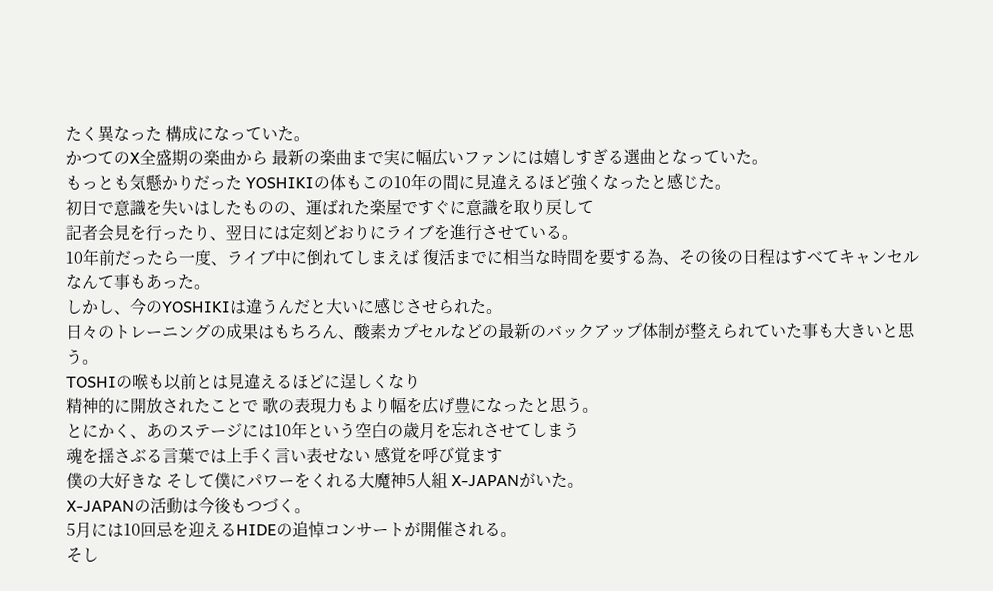たく異なった 構成になっていた。
かつてのX全盛期の楽曲から 最新の楽曲まで実に幅広いファンには嬉しすぎる選曲となっていた。
もっとも気懸かりだった YOSHIKIの体もこの10年の間に見違えるほど強くなったと感じた。
初日で意識を失いはしたものの、運ばれた楽屋ですぐに意識を取り戻して
記者会見を行ったり、翌日には定刻どおりにライブを進行させている。
10年前だったら一度、ライブ中に倒れてしまえば 復活までに相当な時間を要する為、その後の日程はすべてキャンセルなんて事もあった。
しかし、今のYOSHIKIは違うんだと大いに感じさせられた。
日々のトレーニングの成果はもちろん、酸素カプセルなどの最新のバックアップ体制が整えられていた事も大きいと思う。
TOSHIの喉も以前とは見違えるほどに逞しくなり
精神的に開放されたことで 歌の表現力もより幅を広げ豊になったと思う。
とにかく、あのステージには10年という空白の歳月を忘れさせてしまう
魂を揺さぶる言葉では上手く言い表せない 感覚を呼び覚ます
僕の大好きな そして僕にパワーをくれる大魔神5人組 X-JAPANがいた。
X-JAPANの活動は今後もつづく。
5月には10回忌を迎えるHIDEの追悼コンサートが開催される。
そし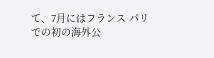て、7月にはフランス パリでの初の海外公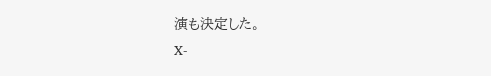演も決定した。
X-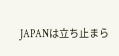JAPANは立ち止まら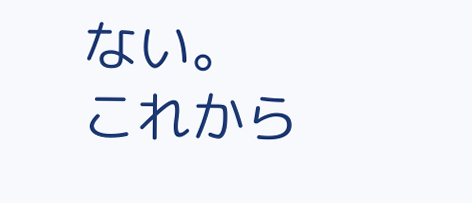ない。
これから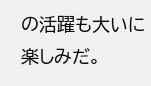の活躍も大いに楽しみだ。